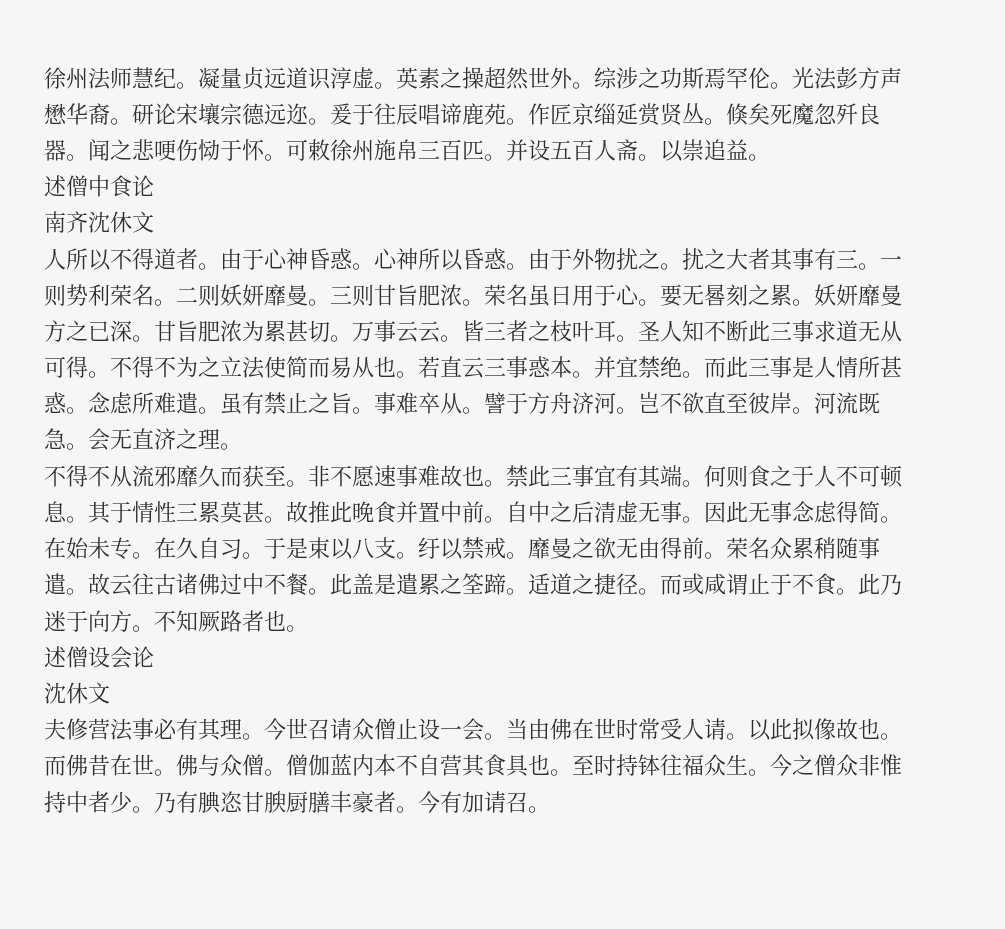徐州法师慧纪。凝量贞远道识淳虚。英素之操超然世外。综涉之功斯焉罕伦。光法彭方声懋华裔。研论宋壤宗德远迩。爰于往辰唱谛鹿苑。作匠京缁延赏贤丛。倏矣死魔忽歼良器。闻之悲哽伤恸于怀。可敕徐州施帛三百匹。并设五百人斋。以崇追益。
述僧中食论
南齐沈休文
人所以不得道者。由于心神昏惑。心神所以昏惑。由于外物扰之。扰之大者其事有三。一则势利荣名。二则妖妍靡曼。三则甘旨肥浓。荣名虽日用于心。要无晷刻之累。妖妍靡曼方之已深。甘旨肥浓为累甚切。万事云云。皆三者之枝叶耳。圣人知不断此三事求道无从可得。不得不为之立法使简而易从也。若直云三事惑本。并宜禁绝。而此三事是人情所甚惑。念虑所难遣。虽有禁止之旨。事难卒从。譬于方舟济河。岂不欲直至彼岸。河流既急。会无直济之理。
不得不从流邪靡久而获至。非不愿速事难故也。禁此三事宜有其端。何则食之于人不可顿息。其于情性三累莫甚。故推此晚食并置中前。自中之后清虚无事。因此无事念虑得简。在始未专。在久自习。于是束以八支。纡以禁戒。靡曼之欲无由得前。荣名众累稍随事遣。故云往古诸佛过中不餐。此盖是遣累之筌蹄。适道之捷径。而或咸谓止于不食。此乃迷于向方。不知厥路者也。
述僧设会论
沈休文
夫修营法事必有其理。今世召请众僧止设一会。当由佛在世时常受人请。以此拟像故也。而佛昔在世。佛与众僧。僧伽蓝内本不自营其食具也。至时持钵往福众生。今之僧众非惟持中者少。乃有腆恣甘腴厨膳丰豪者。今有加请召。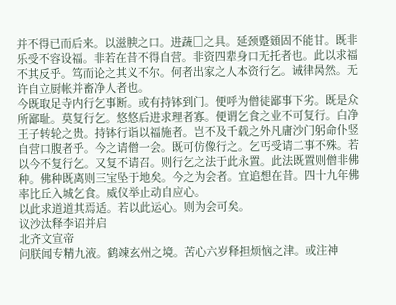并不得已而后来。以滋腴之口。进蔬□之具。延颈蹙頞固不能甘。既非乐受不容设福。非若在昔不得自营。非资四辈身口无托者也。此以求福不其反乎。笃而论之其义不尔。何者出家之人本资行乞。诫律昺然。无许自立厨帐并畜净人者也。
今既取足寺内行乞事断。或有持钵到门。便呼为僧徒鄙事下劣。既是众所鄙耻。莫复行乞。悠悠后进求理者寡。便谓乞食之业不可复行。白净王子转轮之贵。持钵行诣以福施者。岂不及千载之外凡庸沙门躬命仆竖自营口腹者乎。今之请僧一会。既可仿像行之。乞丐受请二事不殊。若以今不复行乞。又复不请召。则行乞之法于此永置。此法既置则僧非佛种。佛种既离则三宝坠于地矣。今之为会者。宜追想在昔。四十九年佛率比丘入城乞食。威仪举止动自应心。
以此求道道其焉适。若以此运心。则为会可矣。
议沙汰释李诏并启
北齐文宣帝
问朕闻专精九液。鹤竦玄州之境。苦心六岁释担烦恼之津。或注神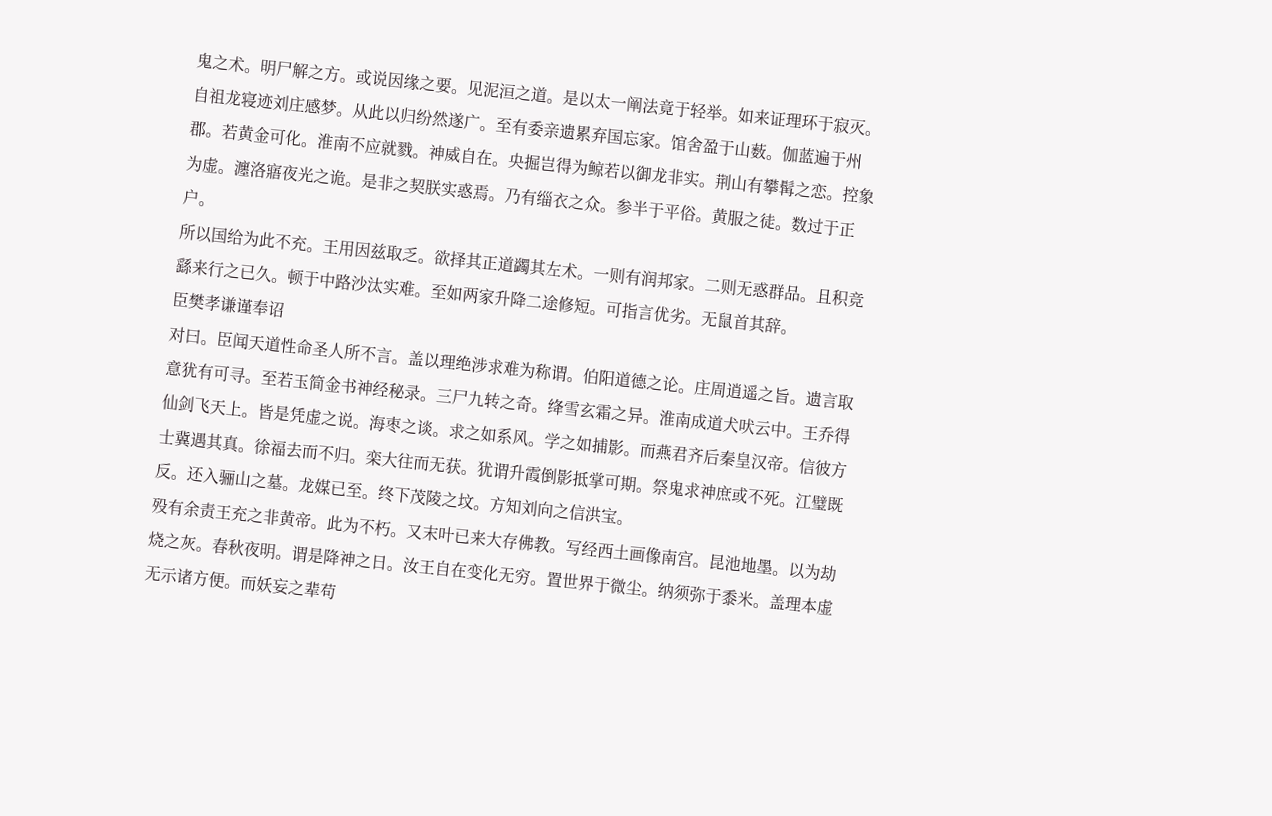鬼之术。明尸解之方。或说因缘之要。见泥洹之道。是以太一阐法竟于轻举。如来证理环于寂灭。自祖龙寝迹刘庄感梦。从此以归纷然遂广。至有委亲遗累弃国忘家。馆舍盈于山薮。伽蓝遍于州郡。若黄金可化。淮南不应就戮。神威自在。央掘岂得为鲸若以御龙非实。荆山有攀髯之恋。控象为虚。瀍洛寤夜光之诡。是非之契朕实惑焉。乃有缁衣之众。参半于平俗。黄服之徒。数过于正户。
所以国给为此不充。王用因兹取乏。欲择其正道蠲其左术。一则有润邦家。二则无惑群品。且积竞繇来行之已久。顿于中路沙汰实难。至如两家升降二途修短。可指言优劣。无鼠首其辞。
臣樊孝谦谨奉诏
对曰。臣闻天道性命圣人所不言。盖以理绝涉求难为称谓。伯阳道德之论。庄周逍遥之旨。遗言取意犹有可寻。至若玉简金书神经秘录。三尸九转之奇。绛雪玄霜之异。淮南成道犬吠云中。王乔得仙剑飞天上。皆是凭虚之说。海枣之谈。求之如系风。学之如捕影。而燕君齐后秦皇汉帝。信彼方士冀遇其真。徐福去而不归。栾大往而无获。犹谓升霞倒影抵掌可期。祭鬼求神庶或不死。江璧既反。还入骊山之墓。龙媒已至。终下茂陵之坟。方知刘向之信洪宝。
殁有余责王充之非黄帝。此为不朽。又末叶已来大存佛教。写经西土画像南宫。昆池地墨。以为劫烧之灰。春秋夜明。谓是降神之日。汝王自在变化无穷。置世界于微尘。纳须弥于黍米。盖理本虚无示诸方便。而妖妄之辈苟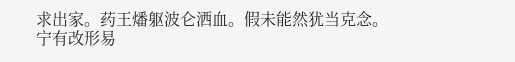求出家。药王燔躯波仑洒血。假未能然犹当克念。宁有改形易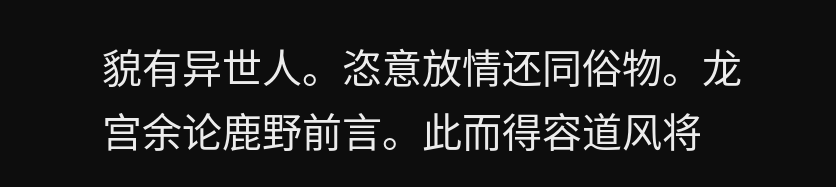貌有异世人。恣意放情还同俗物。龙宫余论鹿野前言。此而得容道风将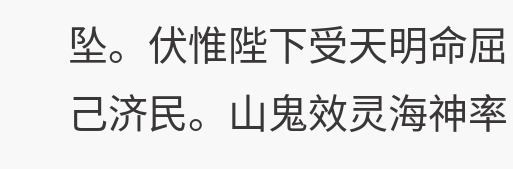坠。伏惟陛下受天明命屈己济民。山鬼效灵海神率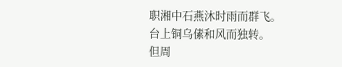职湘中石燕沐时雨而群飞。台上铜乌傃和风而独转。
但周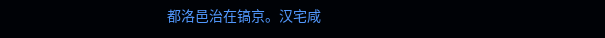都洛邑治在镐京。汉宅咸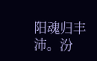阳魂归丰沛。汾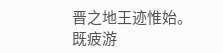晋之地王迹惟始。既疲游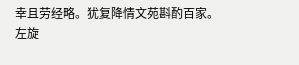幸且劳经略。犹复降情文苑斟酌百家。
左旋